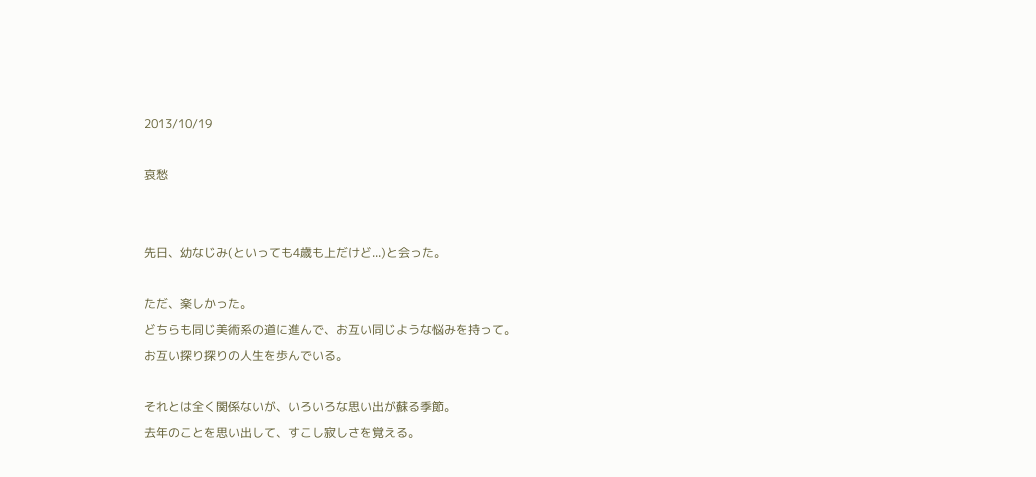2013/10/19

哀愁


先日、幼なじみ(といっても4歳も上だけど...)と会った。

ただ、楽しかった。
どちらも同じ美術系の道に進んで、お互い同じような悩みを持って。
お互い探り探りの人生を歩んでいる。

それとは全く関係ないが、いろいろな思い出が蘇る季節。
去年のことを思い出して、すこし寂しさを覚える。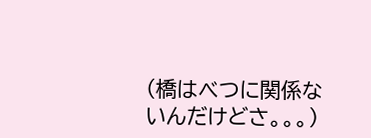(橋はべつに関係ないんだけどさ。。。)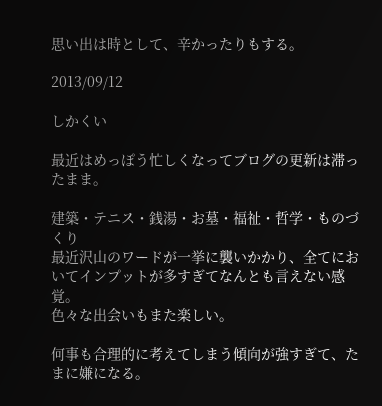思い出は時として、辛かったりもする。

2013/09/12

しかくい

最近はめっぽう忙しくなってブログの更新は滞ったまま。

建築・テニス・銭湯・お墓・福祉・哲学・ものづくり
最近沢山のワードが一挙に襲いかかり、全てにおいてインプットが多すぎてなんとも言えない感覚。
色々な出会いもまた楽しい。

何事も合理的に考えてしまう傾向が強すぎて、たまに嫌になる。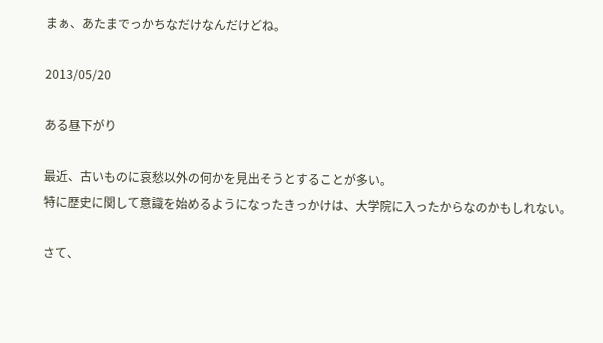まぁ、あたまでっかちなだけなんだけどね。

2013/05/20

ある昼下がり

最近、古いものに哀愁以外の何かを見出そうとすることが多い。
特に歴史に関して意識を始めるようになったきっかけは、大学院に入ったからなのかもしれない。

さて、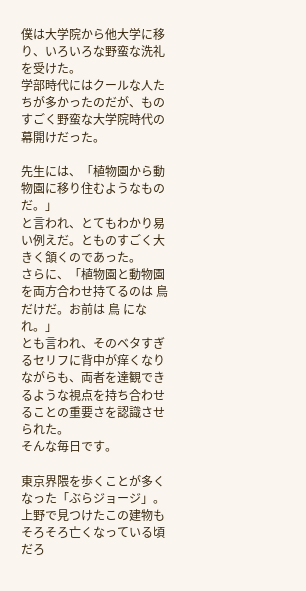僕は大学院から他大学に移り、いろいろな野蛮な洗礼を受けた。
学部時代にはクールな人たちが多かったのだが、ものすごく野蛮な大学院時代の幕開けだった。

先生には、「植物園から動物園に移り住むようなものだ。」
と言われ、とてもわかり易い例えだ。とものすごく大きく頷くのであった。
さらに、「植物園と動物園を両方合わせ持てるのは 鳥 だけだ。お前は 鳥 になれ。」
とも言われ、そのベタすぎるセリフに背中が痒くなりながらも、両者を達観できるような視点を持ち合わせることの重要さを認識させられた。
そんな毎日です。

東京界隈を歩くことが多くなった「ぶらジョージ」。
上野で見つけたこの建物もそろそろ亡くなっている頃だろ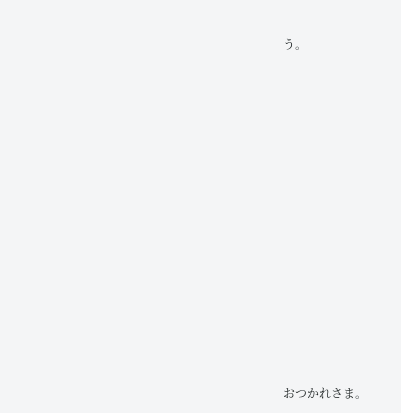う。






















おつかれさま。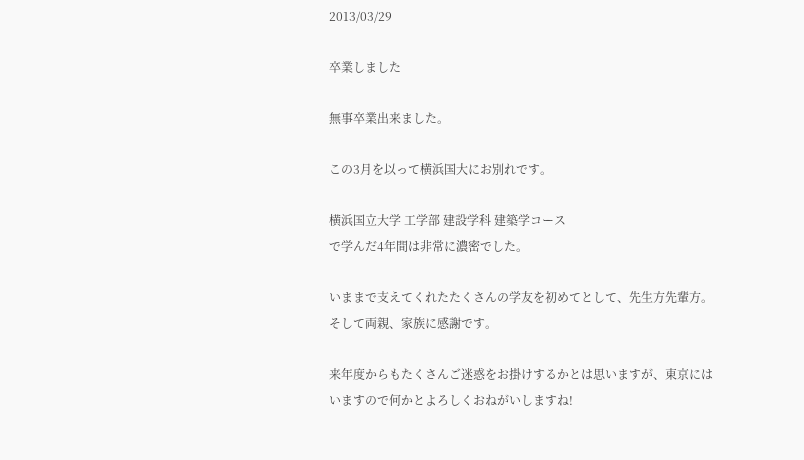2013/03/29

卒業しました

無事卒業出来ました。

この3月を以って横浜国大にお別れです。

横浜国立大学 工学部 建設学科 建築学コース
で学んだ4年間は非常に濃密でした。

いままで支えてくれたたくさんの学友を初めてとして、先生方先輩方。
そして両親、家族に感謝です。

来年度からもたくさんご迷惑をお掛けするかとは思いますが、東京にはいますので何かとよろしくおねがいしますね!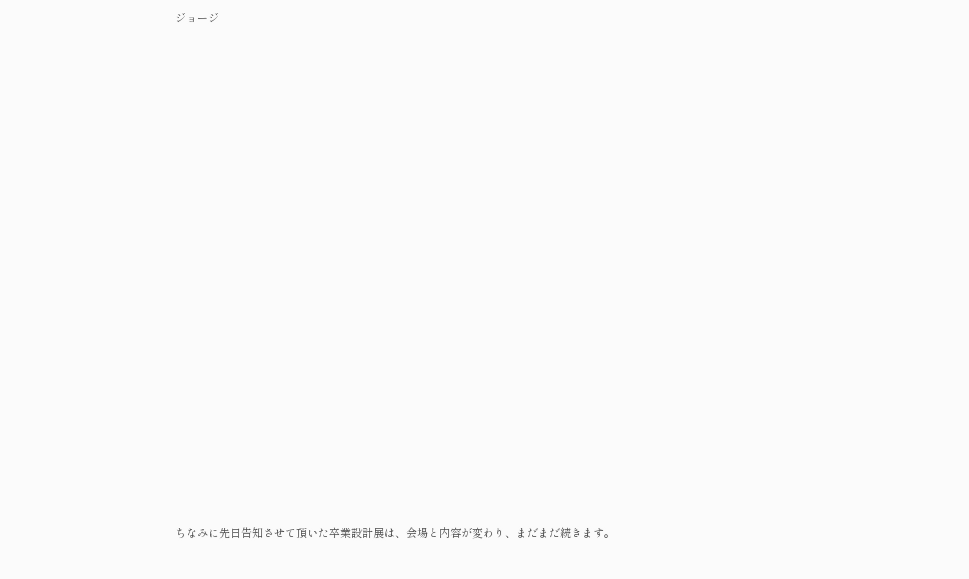ジョージ
























ちなみに先日告知させて頂いた卒業設計展は、会場と内容が変わり、まだまだ続きます。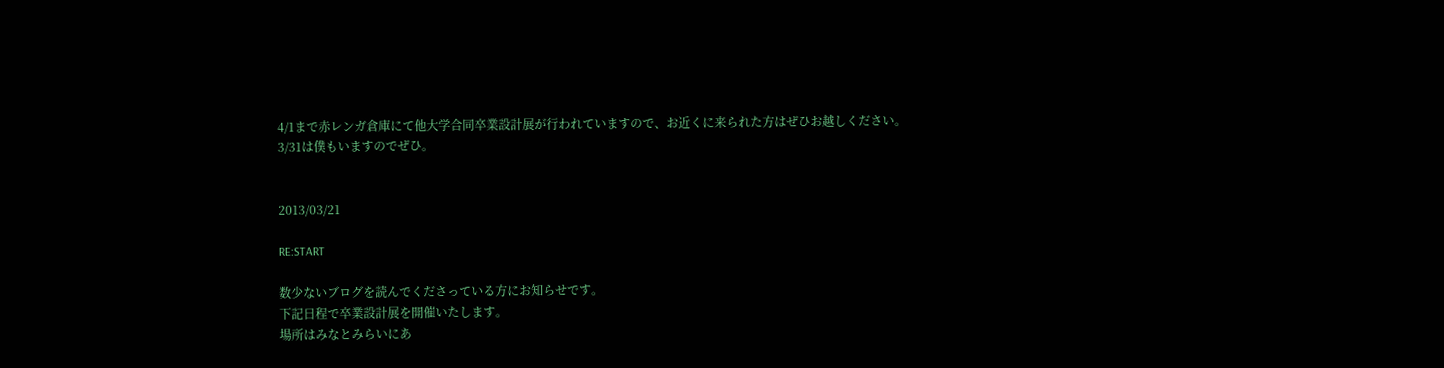4/1まで赤レンガ倉庫にて他大学合同卒業設計展が行われていますので、お近くに来られた方はぜひお越しください。
3/31は僕もいますのでぜひ。


2013/03/21

RE:START

数少ないブログを読んでくださっている方にお知らせです。
下記日程で卒業設計展を開催いたします。
場所はみなとみらいにあ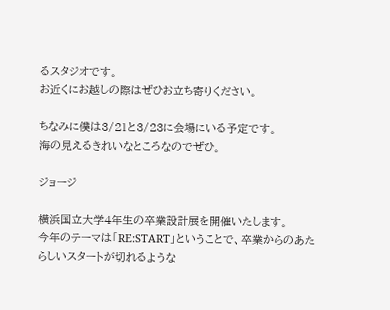るスタジオです。
お近くにお越しの際はぜひお立ち寄りください。

ちなみに僕は3/21と3/23に会場にいる予定です。
海の見えるきれいなところなのでぜひ。

ジョージ

横浜国立大学4年生の卒業設計展を開催いたします。
今年のテーマは「RE:START」ということで、卒業からのあたらしいスタートが切れるような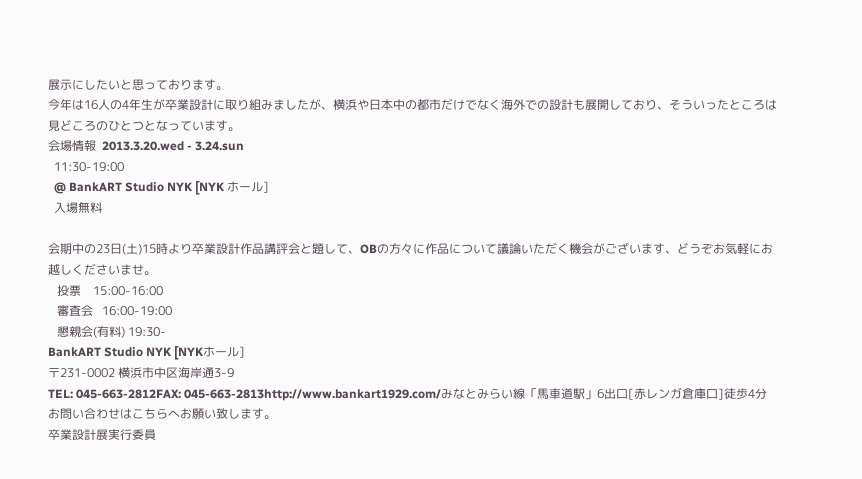展示にしたいと思っております。
今年は16人の4年生が卒業設計に取り組みましたが、横浜や日本中の都市だけでなく海外での設計も展開しており、そういったところは見どころのひとつとなっています。
会場情報  2013.3.20.wed - 3.24.sun
  11:30-19:00
  @ BankART Studio NYK [NYK ホール]
  入場無料

会期中の23日(土)15時より卒業設計作品講評会と題して、OBの方々に作品について議論いただく機会がございます、どうぞお気軽にお越しくださいませ。
   投票    15:00-16:00
   審査会   16:00-19:00
   懇親会(有料) 19:30-
BankART Studio NYK [NYKホール]
〒231-0002 横浜市中区海岸通3-9
TEL: 045-663-2812FAX: 045-663-2813http://www.bankart1929.com/みなとみらい線「馬車道駅」6出口[赤レンガ倉庫口]徒歩4分
お問い合わせはこちらへお願い致します。
卒業設計展実行委員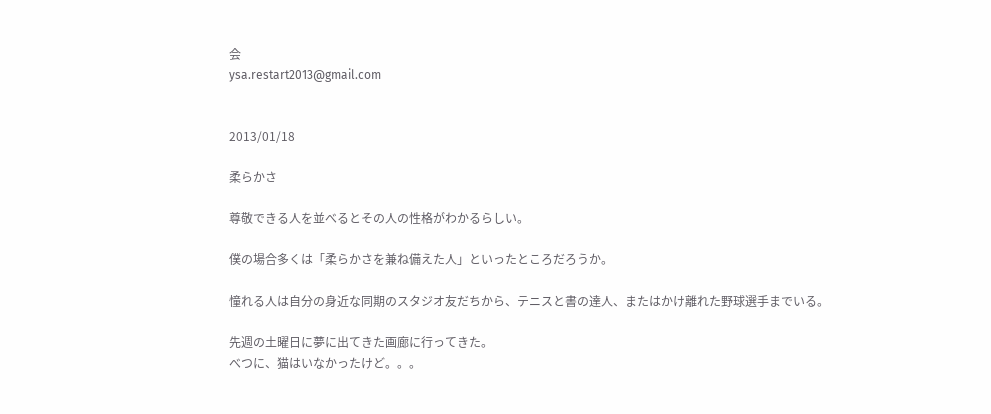会
ysa.restart2013@gmail.com


2013/01/18

柔らかさ

尊敬できる人を並べるとその人の性格がわかるらしい。

僕の場合多くは「柔らかさを兼ね備えた人」といったところだろうか。

憧れる人は自分の身近な同期のスタジオ友だちから、テニスと書の達人、またはかけ離れた野球選手までいる。

先週の土曜日に夢に出てきた画廊に行ってきた。
べつに、猫はいなかったけど。。。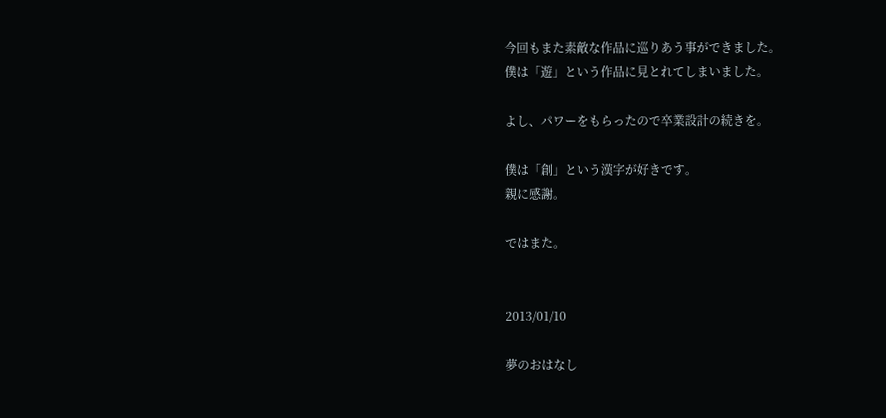今回もまた素敵な作品に巡りあう事ができました。
僕は「遊」という作品に見とれてしまいました。

よし、パワーをもらったので卒業設計の続きを。

僕は「創」という漢字が好きです。
親に感謝。

ではまた。


2013/01/10

夢のおはなし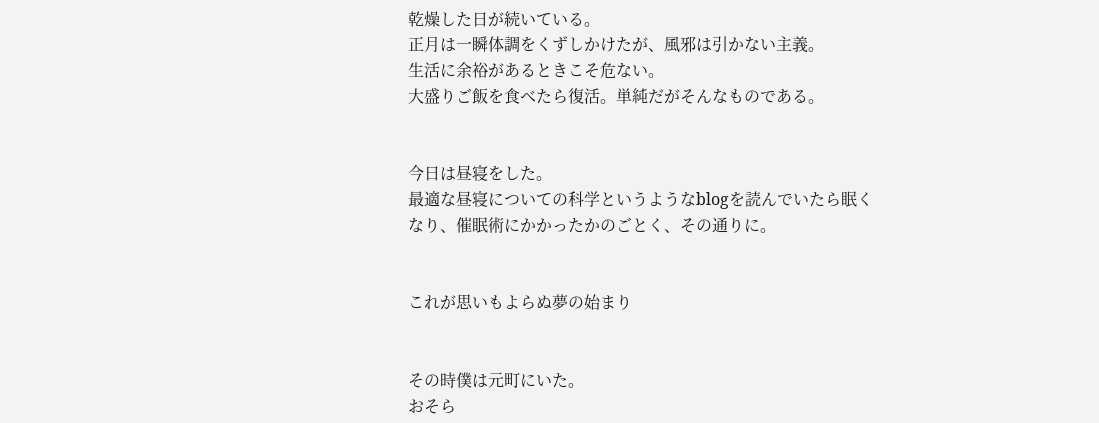乾燥した日が続いている。
正月は一瞬体調をくずしかけたが、風邪は引かない主義。
生活に余裕があるときこそ危ない。
大盛りご飯を食べたら復活。単純だがそんなものである。


今日は昼寝をした。
最適な昼寝についての科学というようなblogを読んでいたら眠くなり、催眠術にかかったかのごとく、その通りに。


これが思いもよらぬ夢の始まり


その時僕は元町にいた。
おそら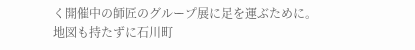く開催中の師匠のグループ展に足を運ぶために。
地図も持たずに石川町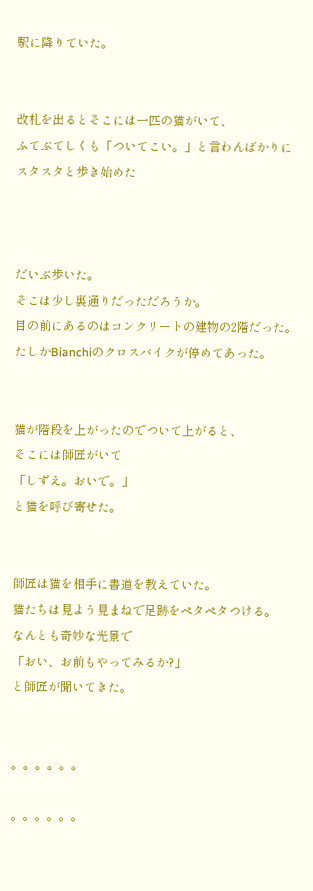駅に降りていた。


改札を出るとそこには一匹の猫がいて、
ふてぶてしくも「ついてこい。」と言わんばかりに
スタスタと歩き始めた



だいぶ歩いた。
そこは少し裏通りだっただろうか。
目の前にあるのはコンクリートの建物の2階だった。
たしかBianchiのクロスバイクが停めてあった。


猫が階段を上がったのでついて上がると、
そこには師匠がいて
「しずえ。おいで。」
と猫を呼び寄せた。


師匠は猫を相手に書道を教えていた。
猫たちは見よう見まねで足跡をペタペタつける。
なんとも奇妙な光景で
「おい、お前もやってみるか?」
と師匠が聞いてきた。


。。。。。。

。。。。。。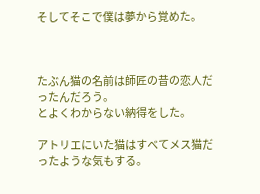そしてそこで僕は夢から覚めた。



たぶん猫の名前は師匠の昔の恋人だったんだろう。
とよくわからない納得をした。

アトリエにいた猫はすべてメス猫だったような気もする。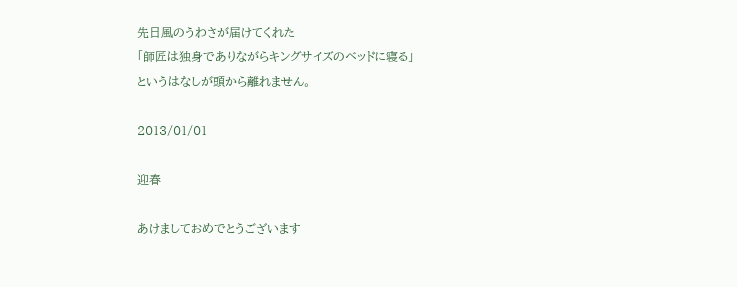先日風のうわさが届けてくれた
「師匠は独身でありながらキングサイズのベッドに寝る」
というはなしが頭から離れません。

2013/01/01

迎春

あけましておめでとうございます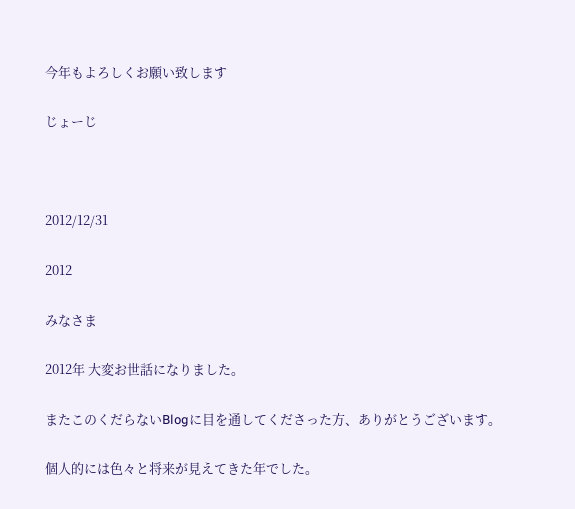今年もよろしくお願い致します

じょーじ



2012/12/31

2012

みなさま

2012年 大変お世話になりました。

またこのくだらないBlogに目を通してくださった方、ありがとうございます。

個人的には色々と将来が見えてきた年でした。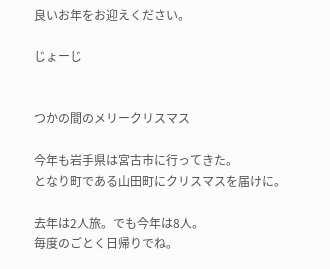良いお年をお迎えください。

じょーじ


つかの間のメリークリスマス

今年も岩手県は宮古市に行ってきた。
となり町である山田町にクリスマスを届けに。

去年は2人旅。でも今年は8人。
毎度のごとく日帰りでね。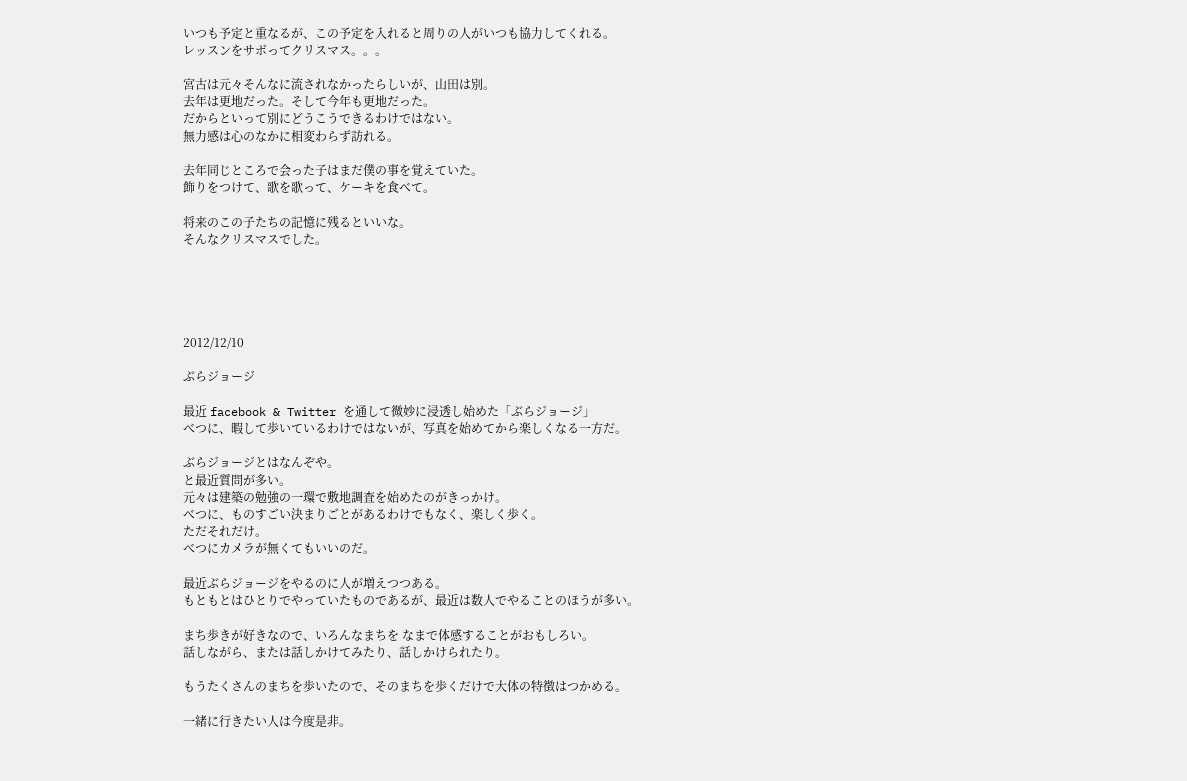いつも予定と重なるが、この予定を入れると周りの人がいつも協力してくれる。
レッスンをサボってクリスマス。。。

宮古は元々そんなに流されなかったらしいが、山田は別。
去年は更地だった。そして今年も更地だった。
だからといって別にどうこうできるわけではない。
無力感は心のなかに相変わらず訪れる。

去年同じところで会った子はまだ僕の事を覚えていた。
飾りをつけて、歌を歌って、ケーキを食べて。

将来のこの子たちの記憶に残るといいな。
そんなクリスマスでした。





2012/12/10

ぶらジョージ

最近 facebook & Twitter を通して微妙に浸透し始めた「ぶらジョージ」
べつに、暇して歩いているわけではないが、写真を始めてから楽しくなる一方だ。

ぶらジョージとはなんぞや。
と最近質問が多い。
元々は建築の勉強の一環で敷地調査を始めたのがきっかけ。
べつに、ものすごい決まりごとがあるわけでもなく、楽しく歩く。
ただそれだけ。
べつにカメラが無くてもいいのだ。

最近ぶらジョージをやるのに人が増えつつある。
もともとはひとりでやっていたものであるが、最近は数人でやることのほうが多い。

まち歩きが好きなので、いろんなまちを なまで体感することがおもしろい。
話しながら、または話しかけてみたり、話しかけられたり。

もうたくさんのまちを歩いたので、そのまちを歩くだけで大体の特徴はつかめる。

一緒に行きたい人は今度是非。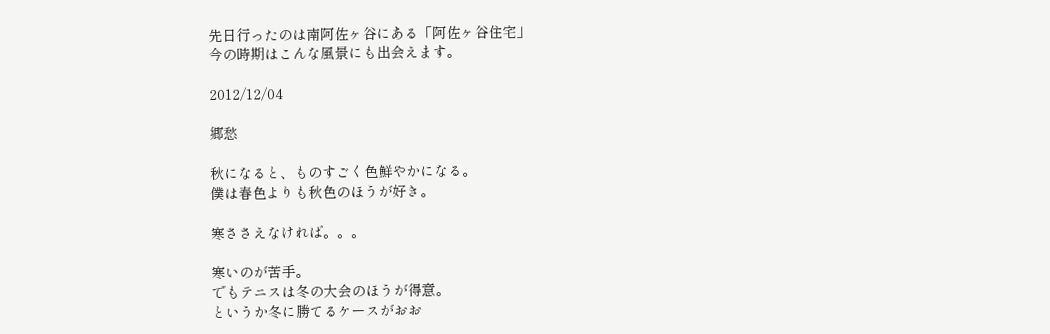先日行ったのは南阿佐ヶ谷にある「阿佐ヶ谷住宅」
今の時期はこんな風景にも出会えます。

2012/12/04

郷愁

秋になると、ものすごく色鮮やかになる。
僕は春色よりも秋色のほうが好き。

寒ささえなければ。。。

寒いのが苦手。
でもテニスは冬の大会のほうが得意。
というか冬に勝てるケースがおお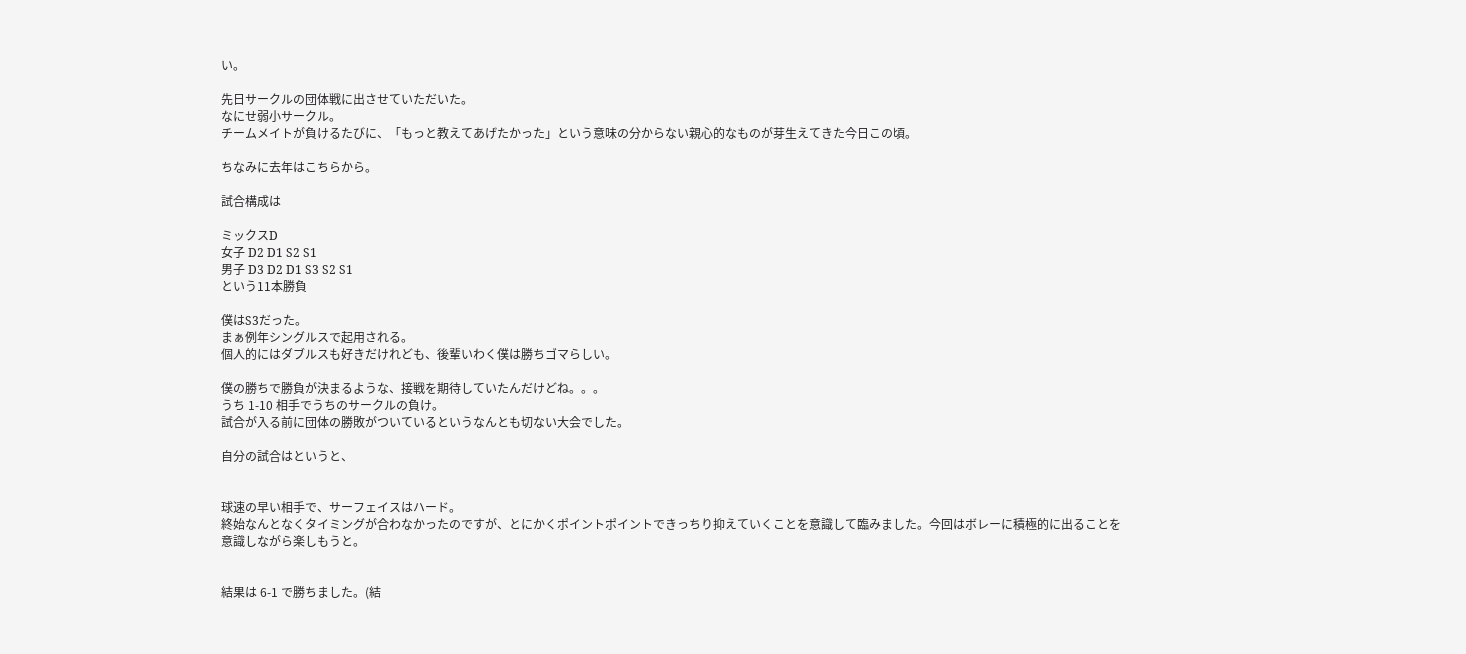い。

先日サークルの団体戦に出させていただいた。
なにせ弱小サークル。
チームメイトが負けるたびに、「もっと教えてあげたかった」という意味の分からない親心的なものが芽生えてきた今日この頃。

ちなみに去年はこちらから。

試合構成は

ミックスD
女子 D2 D1 S2 S1
男子 D3 D2 D1 S3 S2 S1
という11本勝負

僕はS3だった。
まぁ例年シングルスで起用される。
個人的にはダブルスも好きだけれども、後輩いわく僕は勝ちゴマらしい。

僕の勝ちで勝負が決まるような、接戦を期待していたんだけどね。。。
うち 1-10 相手でうちのサークルの負け。
試合が入る前に団体の勝敗がついているというなんとも切ない大会でした。

自分の試合はというと、


球速の早い相手で、サーフェイスはハード。
終始なんとなくタイミングが合わなかったのですが、とにかくポイントポイントできっちり抑えていくことを意識して臨みました。今回はボレーに積極的に出ることを意識しながら楽しもうと。


結果は 6-1 で勝ちました。(結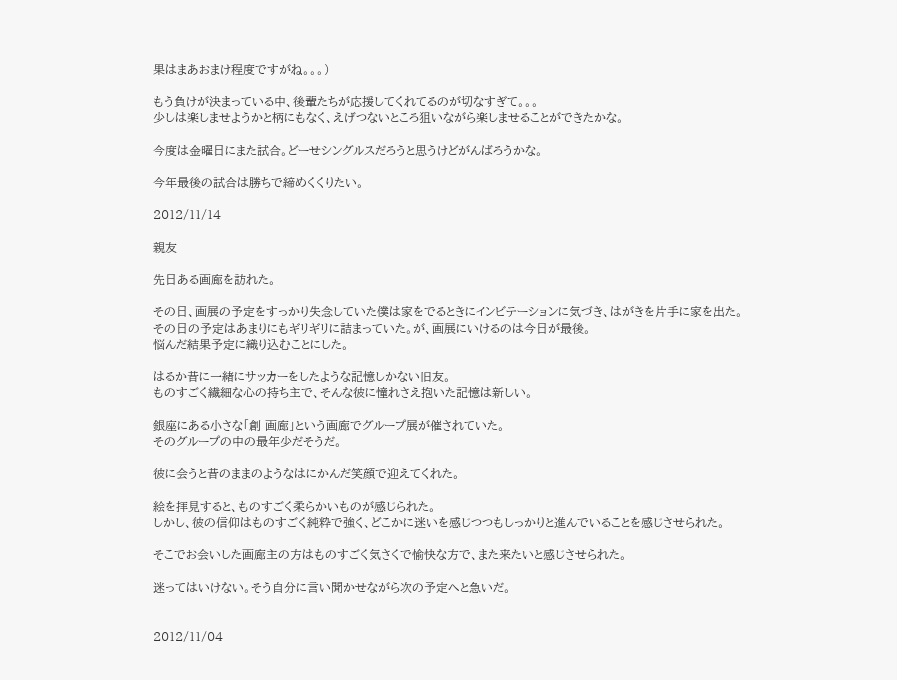果はまあおまけ程度ですがね。。。)

もう負けが決まっている中、後輩たちが応援してくれてるのが切なすぎて。。。
少しは楽しませようかと柄にもなく、えげつないところ狙いながら楽しませることができたかな。

今度は金曜日にまた試合。どーせシングルスだろうと思うけどがんばろうかな。

今年最後の試合は勝ちで締めくくりたい。

2012/11/14

親友

先日ある画廊を訪れた。

その日、画展の予定をすっかり失念していた僕は家をでるときにインビテーションに気づき、はがきを片手に家を出た。
その日の予定はあまりにもギリギリに詰まっていた。が、画展にいけるのは今日が最後。
悩んだ結果予定に織り込むことにした。

はるか昔に一緒にサッカーをしたような記憶しかない旧友。
ものすごく繊細な心の持ち主で、そんな彼に憧れさえ抱いた記憶は新しい。

銀座にある小さな「創 画廊」という画廊でグループ展が催されていた。
そのグループの中の最年少だそうだ。

彼に会うと昔のままのようなはにかんだ笑顔で迎えてくれた。

絵を拝見すると、ものすごく柔らかいものが感じられた。
しかし、彼の信仰はものすごく純粋で強く、どこかに迷いを感じつつもしっかりと進んでいることを感じさせられた。

そこでお会いした画廊主の方はものすごく気さくで愉快な方で、また来たいと感じさせられた。

迷ってはいけない。そう自分に言い聞かせながら次の予定へと急いだ。


2012/11/04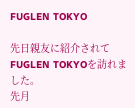FUGLEN TOKYO

先日親友に紹介されてFUGLEN TOKYOを訪れました。
先月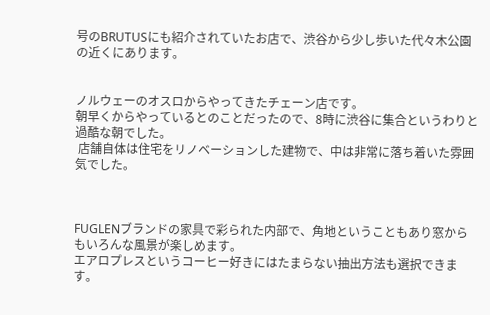号のBRUTUSにも紹介されていたお店で、渋谷から少し歩いた代々木公園の近くにあります。


ノルウェーのオスロからやってきたチェーン店です。
朝早くからやっているとのことだったので、8時に渋谷に集合というわりと過酷な朝でした。
 店舗自体は住宅をリノベーションした建物で、中は非常に落ち着いた雰囲気でした。



FUGLENブランドの家具で彩られた内部で、角地ということもあり窓からもいろんな風景が楽しめます。
エアロプレスというコーヒー好きにはたまらない抽出方法も選択できます。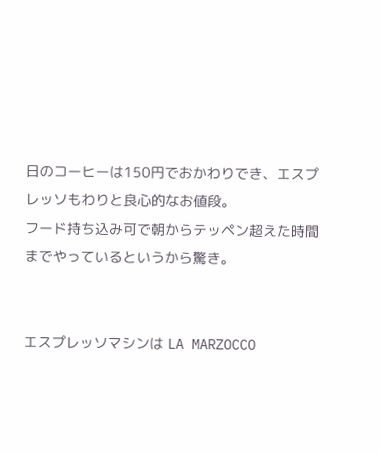日のコーヒーは150円でおかわりでき、エスプレッソもわりと良心的なお値段。
フード持ち込み可で朝からテッペン超えた時間までやっているというから驚き。


エスプレッソマシンは LA MARZOCCO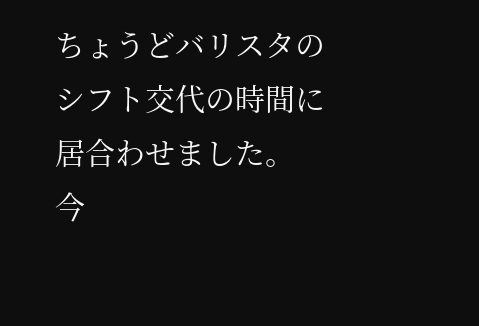ちょうどバリスタのシフト交代の時間に居合わせました。
今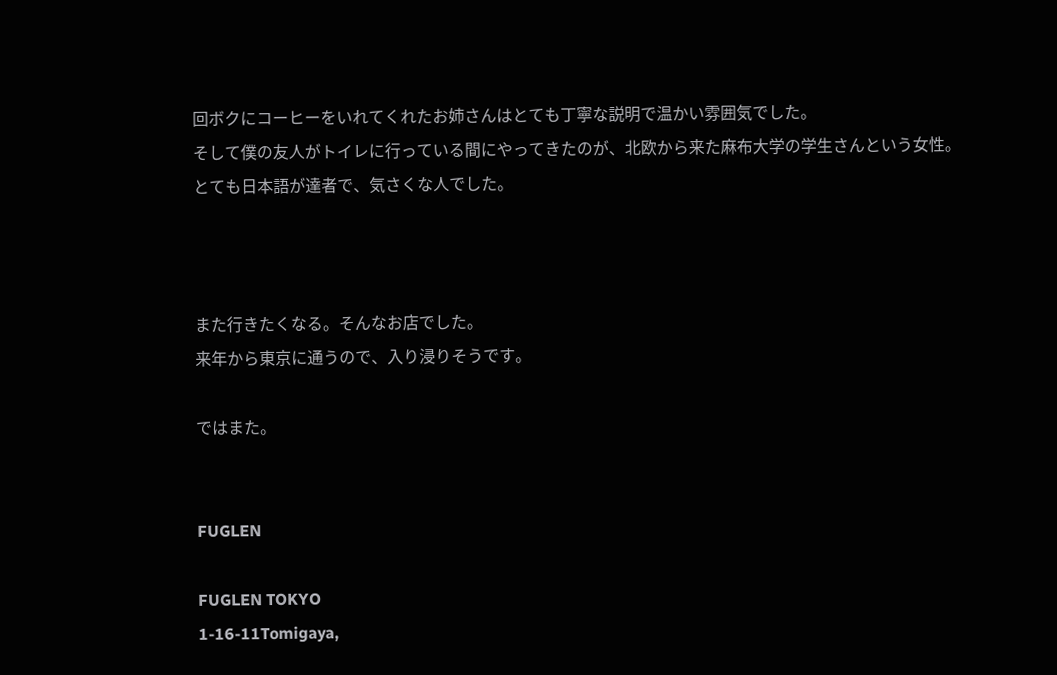回ボクにコーヒーをいれてくれたお姉さんはとても丁寧な説明で温かい雰囲気でした。
そして僕の友人がトイレに行っている間にやってきたのが、北欧から来た麻布大学の学生さんという女性。
とても日本語が達者で、気さくな人でした。



また行きたくなる。そんなお店でした。
来年から東京に通うので、入り浸りそうです。

ではまた。


FUGLEN

FUGLEN TOKYO
1-16-11Tomigaya,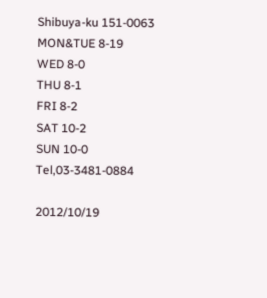Shibuya-ku 151-0063
MON&TUE 8-19
WED 8-0
THU 8-1
FRI 8-2
SAT 10-2
SUN 10-0
Tel,03-3481-0884

2012/10/19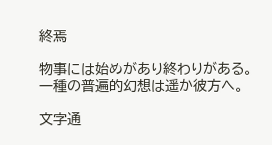終焉

物事には始めがあり終わりがある。
一種の普遍的幻想は遥か彼方へ。

文字通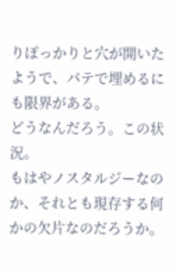りぽっかりと穴が開いたようで、パテで埋めるにも限界がある。
どうなんだろう。この状況。
もはやノスタルジーなのか、それとも現存する何かの欠片なのだろうか。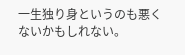一生独り身というのも悪くないかもしれない。